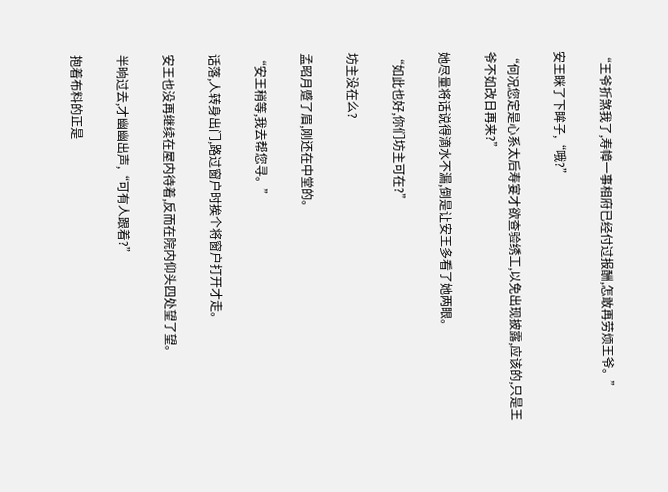“王爷折煞我了,寿幛一事相府已经付过报酬,怎敢再劳烦王爷。”

安王眯了下眸子,“哦?”

“何况您定是心系太后寿宴才欲查验绣工,以免出现披露,应该的,只是王爷不如改日再来?”

她尽量将话说得滴水不漏,倒是让安王多看了她两眼。

“如此也好,你们坊主可在?”

坊主没在么?

孟昭月蹙了眉,刚还在中堂的。

“安王稍等,我去帮您寻。”

话落,人转身出门,路过窗户时挨个将窗户打开才走。

安王也没再继续在屋内待着,反而在院内仰头四处望了望。

半晌过去,才幽幽出声,“可有人跟着?”

抱着布料的正是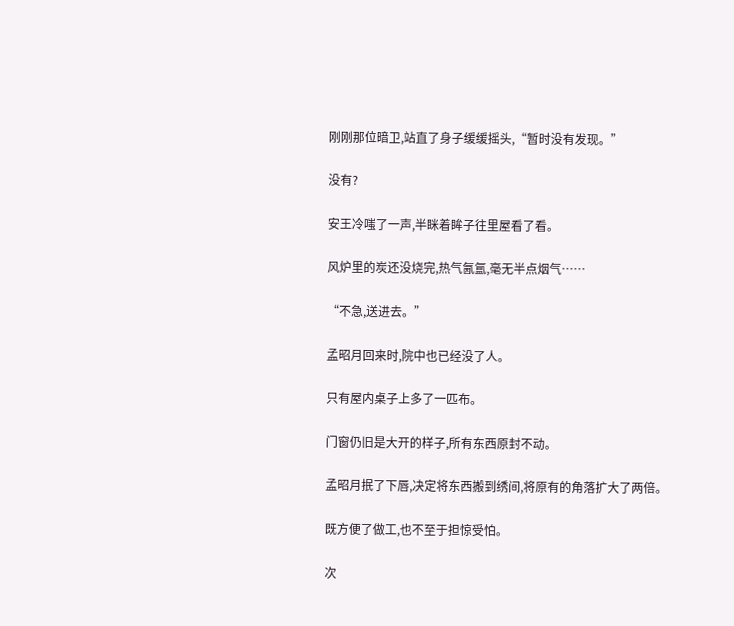刚刚那位暗卫,站直了身子缓缓摇头,“暂时没有发现。”

没有?

安王冷嗤了一声,半眯着眸子往里屋看了看。

风炉里的炭还没烧完,热气氤氲,毫无半点烟气……

“不急,送进去。”

孟昭月回来时,院中也已经没了人。

只有屋内桌子上多了一匹布。

门窗仍旧是大开的样子,所有东西原封不动。

孟昭月抿了下唇,决定将东西搬到绣间,将原有的角落扩大了两倍。

既方便了做工,也不至于担惊受怕。

次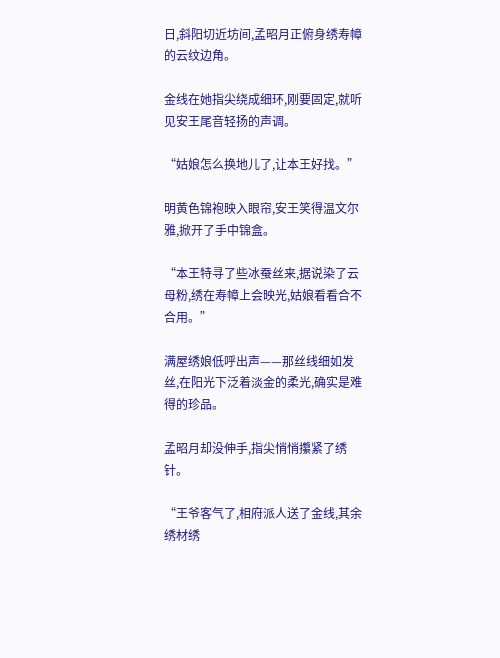日,斜阳切近坊间,孟昭月正俯身绣寿幛的云纹边角。

金线在她指尖绕成细环,刚要固定,就听见安王尾音轻扬的声调。

“姑娘怎么换地儿了,让本王好找。”

明黄色锦袍映入眼帘,安王笑得温文尔雅,掀开了手中锦盒。

“本王特寻了些冰蚕丝来,据说染了云母粉,绣在寿幛上会映光,姑娘看看合不合用。”

满屋绣娘低呼出声——那丝线细如发丝,在阳光下泛着淡金的柔光,确实是难得的珍品。

孟昭月却没伸手,指尖悄悄攥紧了绣针。

“王爷客气了,相府派人送了金线,其余绣材绣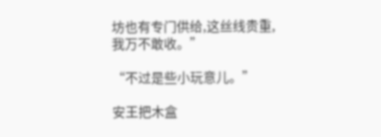坊也有专门供给,这丝线贵重,我万不敢收。”

“不过是些小玩意儿。”

安王把木盒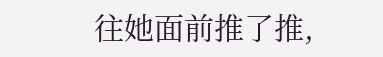往她面前推了推,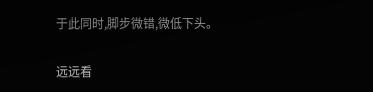于此同时,脚步微错,微低下头。

远远看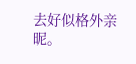去好似格外亲昵。